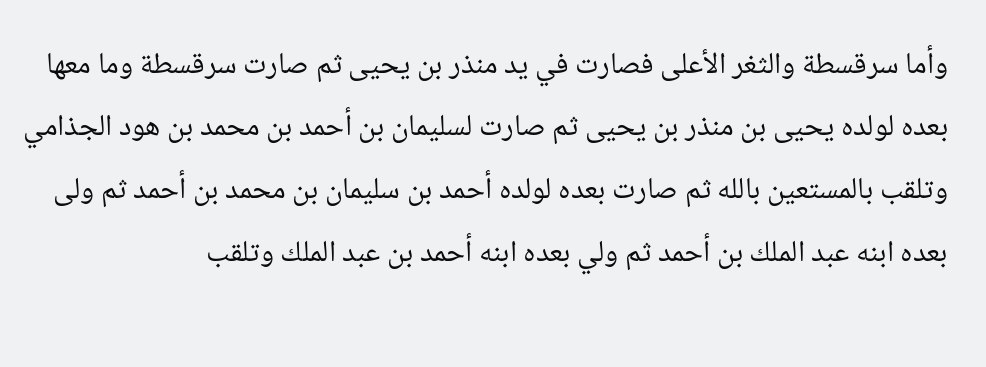وأما سرقسطة والثغر الأعلى فصارت في يد منذر بن يحيى ثم صارت سرقسطة وما معها بعده لولده يحيى بن منذر بن يحيى ثم صارت لسليمان بن أحمد بن محمد بن هود الجذامي وتلقب بالمستعين بالله ثم صارت بعده لولده أحمد بن سليمان بن محمد بن أحمد ثم ولى بعده ابنه عبد الملك بن أحمد ثم ولي بعده ابنه أحمد بن عبد الملك وتلقب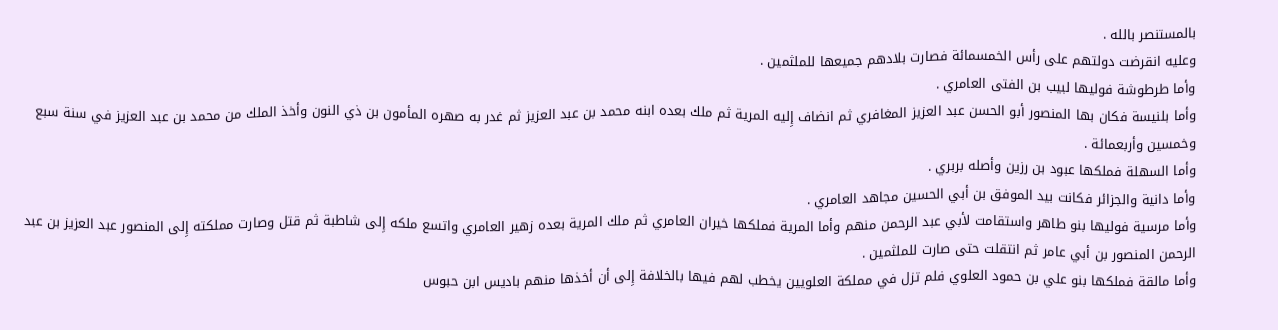بالمستنصر بالله .
وعليه انقرضت دولتهم على رأس الخمسمائة فصارت بلادهم جميعها للملثمين .
وأما طرطوشة فوليها لبيب بن الفتى العامري .
وأما بلنيسة فكان بها المنصور أبو الحسن عبد العزيز المغافري ثم انضاف إِليه المرية ثم ملك بعده ابنه محمد بن عبد العزيز ثم غدر به صهره المأمون بن ذي النون وأخذ الملك من محمد بن عبد العزيز في سنة سبع وخمسين وأربعمائة .
وأما السهلة فملكها عبود بن رزين وأصله بربري .
وأما دانية والجزائر فكانت بيد الموفق بن أبي الحسين مجاهد العامري .
وأما مرسية فوليها بنو طاهر واستقامت لأبي عبد الرحمن منهم وأما المرية فملكها خيران العامري ثم ملك المرية بعده زهير العامري واتسع ملكه إِلى شاطبة ثم قتل وصارت مملكته إِلى المنصور عبد العزيز بن عبد الرحمن المنصور بن أبي عامر ثم انتقلت حتى صارت للملثمين .
وأما مالقة فملكها بنو علي بن حمود العلوي فلم تزل في مملكة العلويين يخطب لهم فيها بالخلافة إِلى أن أخذها منهم باديس ابن حبوس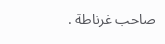صاحب غرناطة .